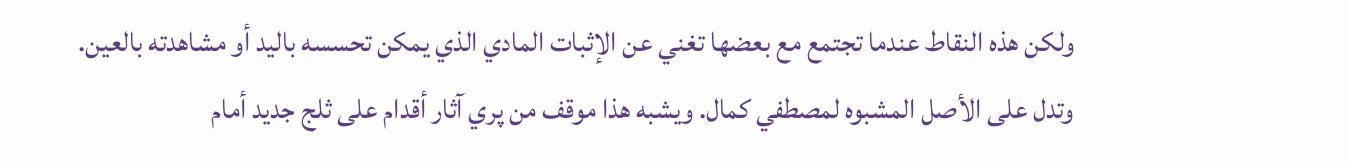ولكن هذه النقاط عندما تجتمع مع بعضها تغني عن الإثبات المادي الذي يمكن تحسسه باليد أو مشاهدته بالعين.
وتدل على الأصل المشبوه لمصطفي کمال. ويشبه هذا موقف من پري آثار أقدام على ثلج جديد أمام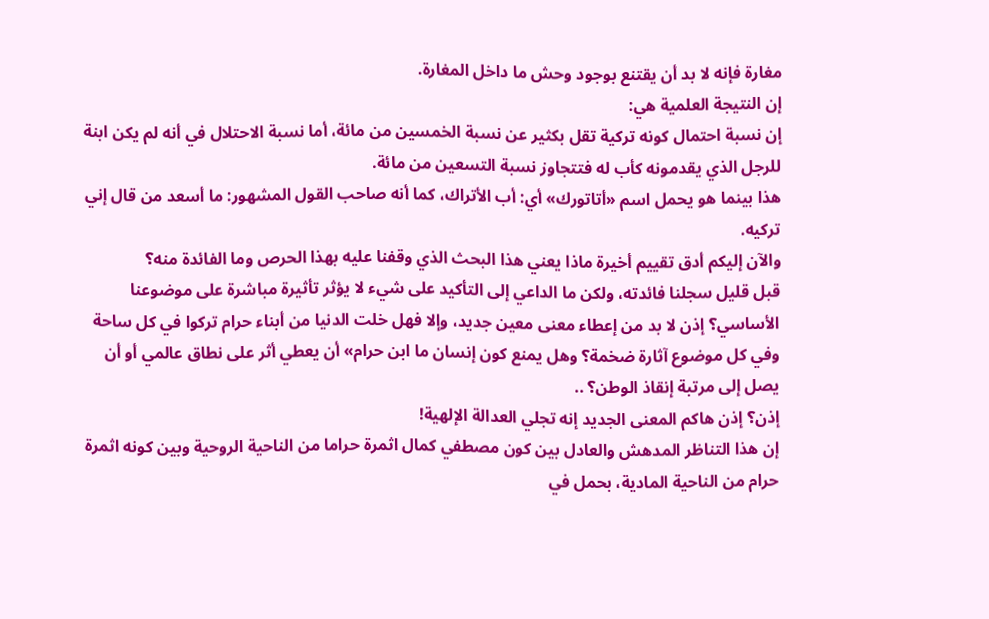مغارة فإنه لا بد أن يقتنع بوجود وحش ما داخل المغارة.
إن النتيجة العلمية هي:
إن نسبة احتمال کونه تركية تقل بكثير عن نسبة الخمسين من مائة، أما نسبة الاحتلال في أنه لم يكن ابنة للرجل الذي يقدمونه كأب له فتتجاوز نسبة التسعين من مائة.
هذا بينما هو يحمل اسم «أتاتورك» أي: أب الأتراك، كما أنه صاحب القول المشهور: ما أسعد من قال إني تركيه.
والآن إليكم أدق تقييم أخيرة ماذا يعني هذا البحث الذي وقفنا عليه بهذا الحرص وما الفائدة منه؟
قبل قليل سجلنا فائدته، ولكن ما الداعي إلى التأكيد على شيء لا يؤثر تأثيرة مباشرة على موضوعنا الأساسي؟ إذن لا بد من إعطاء معنى معين جديد، وإلا فهل خلت الدنيا من أبناء حرام تركوا في كل ساحة وفي كل موضوع آثارة ضخمة؟ وهل يمنع كون إنسان ما ابن حرام» أن يعطي أثر على نطاق عالمي أو أن يصل إلى مرتبة إنقاذ الوطن؟ ..
إذن؟ إذن هاكم المعنى الجديد إنه تجلي العدالة الإلهية!
إن هذا التناظر المدهش والعادل بين کون مصطفي کمال اثمرة حراما من الناحية الروحية وبين كونه اثمرة حرام من الناحية المادية، بحمل في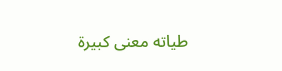طياته معنى كبيرة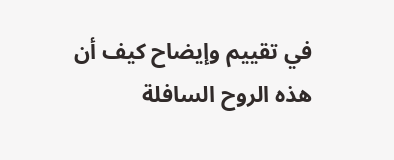في تقييم وإيضاح كيف أن هذه الروح السافلة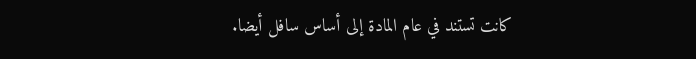كانت تستند في عام المادة إلى أساس سافل أيضا.